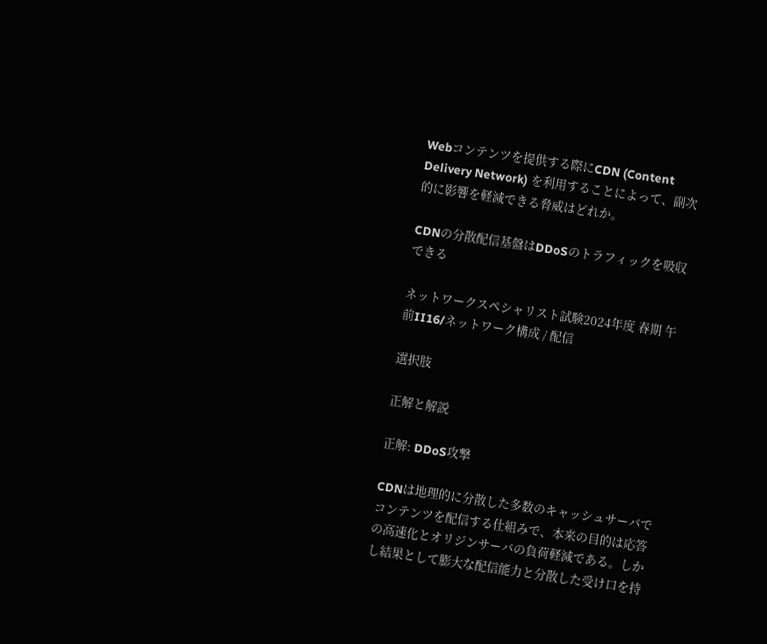Webコンテンツを提供する際にCDN (Content Delivery Network) を利用することによって、副次的に影響を軽減できる脅威はどれか。

CDNの分散配信基盤はDDoSのトラフィックを吸収できる

ネットワークスペシャリスト試験2024年度 春期 午前II16/ネットワーク構成 / 配信

選択肢

正解と解説

正解: DDoS攻撃

CDNは地理的に分散した多数のキャッシュサーバでコンテンツを配信する仕組みで、本来の目的は応答の高速化とオリジンサーバの負荷軽減である。しかし結果として膨大な配信能力と分散した受け口を持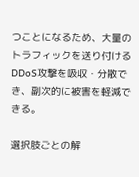つことになるため、大量のトラフィックを送り付けるDDoS攻撃を吸収・分散でき、副次的に被害を軽減できる。

選択肢ごとの解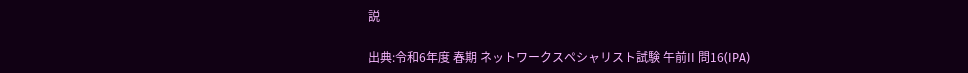説

出典:令和6年度 春期 ネットワークスペシャリスト試験 午前II 問16(IPA)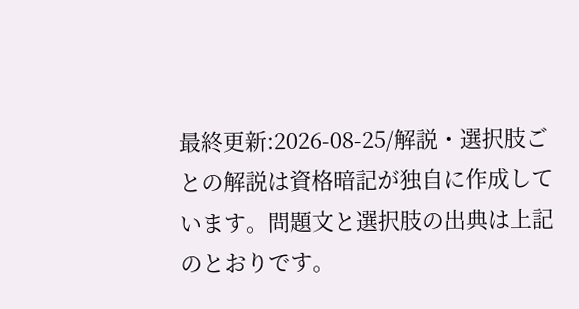最終更新:2026-08-25/解説・選択肢ごとの解説は資格暗記が独自に作成しています。問題文と選択肢の出典は上記のとおりです。